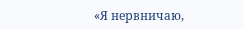«Я нервничаю,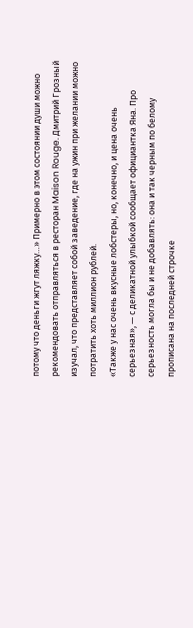потому что деньги жгут ляжку…» Примерно в этом состоянии души можно рекомендовать отправляться в ресторан Maison Rouge. Дмитрий Грозный изучал, что представляет собой заведение, где на ужин при желании можно потратить хоть миллион рублей.
«Также у нас очень вкусные лобстеры, но, конечно, и цена очень серьезная», — с деликатной улыбкой сообщает официантка Яна. Про серьезность могла бы и не добавлять: она и так черным по белому прописана на последней строчке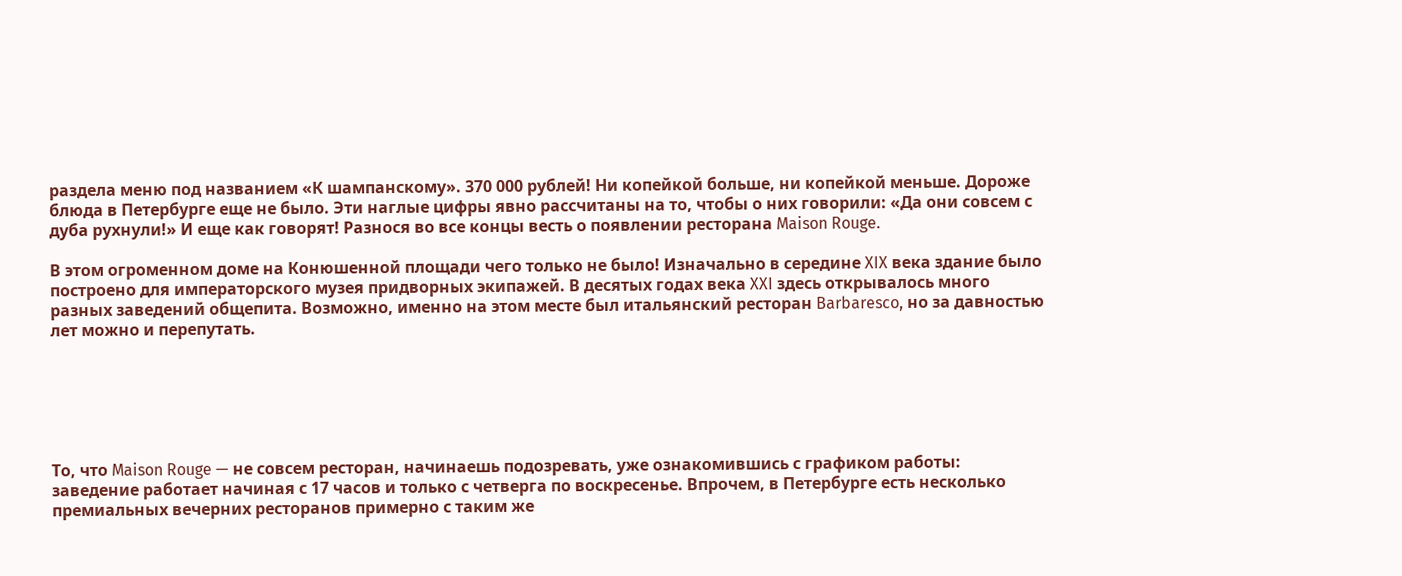раздела меню под названием «К шампанскому». 370 000 рублей! Ни копейкой больше, ни копейкой меньше. Дороже блюда в Петербурге еще не было. Эти наглые цифры явно рассчитаны на то, чтобы о них говорили: «Да они совсем с дуба рухнули!» И еще как говорят! Разнося во все концы весть о появлении ресторана Maison Rouge.

В этом огроменном доме на Конюшенной площади чего только не было! Изначально в середине XIX века здание было построено для императорского музея придворных экипажей. В десятых годах века XXI здесь открывалось много разных заведений общепита. Возможно, именно на этом месте был итальянский ресторан Barbaresco, но за давностью лет можно и перепутать.






То, что Maison Rouge — не совсем ресторан, начинаешь подозревать, уже ознакомившись с графиком работы: заведение работает начиная с 17 часов и только с четверга по воскресенье. Впрочем, в Петербурге есть несколько премиальных вечерних ресторанов примерно с таким же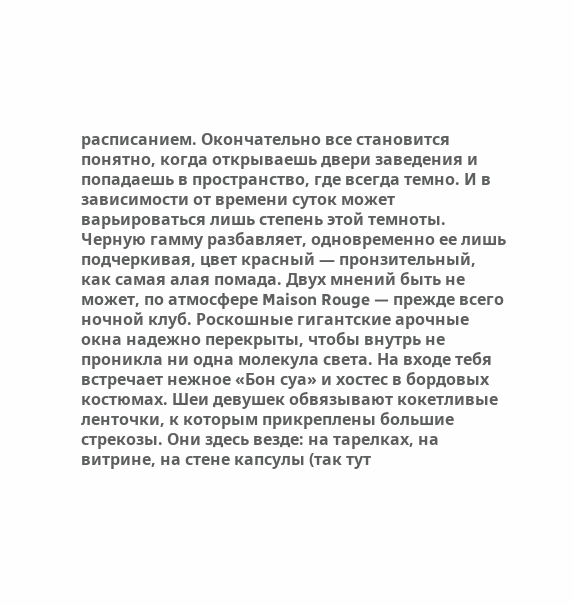расписанием. Окончательно все становится понятно, когда открываешь двери заведения и попадаешь в пространство, где всегда темно. И в зависимости от времени суток может варьироваться лишь степень этой темноты. Черную гамму разбавляет, одновременно ее лишь подчеркивая, цвет красный — пронзительный, как самая алая помада. Двух мнений быть не может, по атмосфере Maison Rouge — прежде всего ночной клуб. Роскошные гигантские арочные окна надежно перекрыты, чтобы внутрь не проникла ни одна молекула света. На входе тебя встречает нежное «Бон суа» и хостес в бордовых костюмах. Шеи девушек обвязывают кокетливые ленточки, к которым прикреплены большие стрекозы. Они здесь везде: на тарелках, на витрине, на стене капсулы (так тут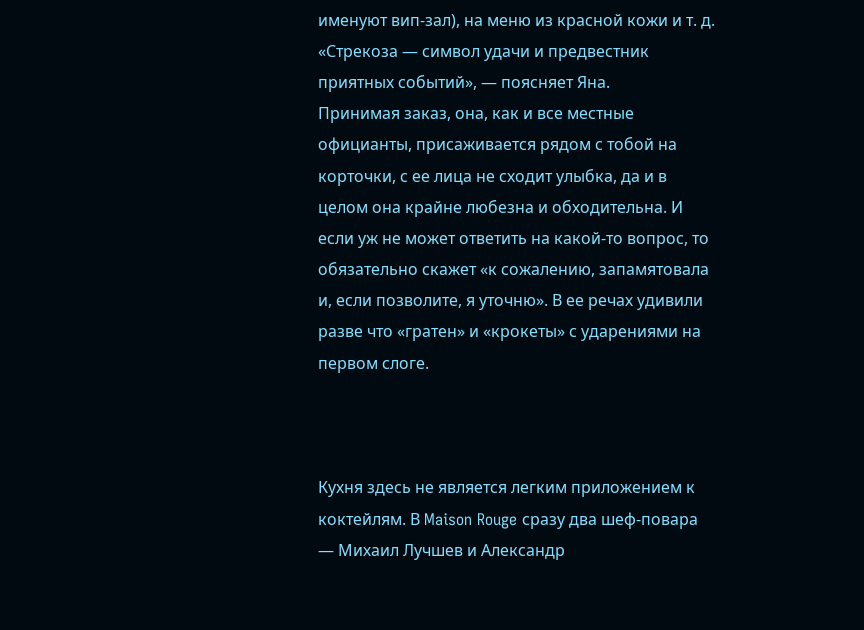именуют вип-зал), на меню из красной кожи и т. д. «Стрекоза — символ удачи и предвестник приятных событий», — поясняет Яна.
Принимая заказ, она, как и все местные официанты, присаживается рядом с тобой на корточки, с ее лица не сходит улыбка, да и в целом она крайне любезна и обходительна. И если уж не может ответить на какой-то вопрос, то обязательно скажет «к сожалению, запамятовала и, если позволите, я уточню». В ее речах удивили разве что «гратен» и «крокеты» с ударениями на первом слоге.



Кухня здесь не является легким приложением к коктейлям. В Maison Rouge сразу два шеф-повара — Михаил Лучшев и Александр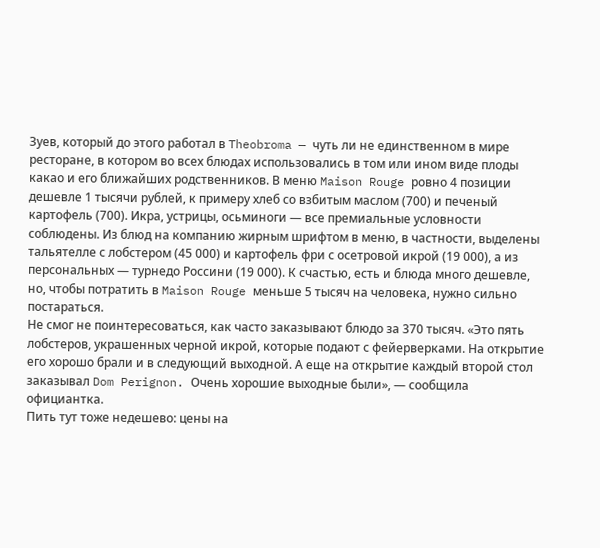Зуев, который до этого работал в Theobroma — чуть ли не единственном в мире ресторане, в котором во всех блюдах использовались в том или ином виде плоды какао и его ближайших родственников. В меню Maison Rouge ровно 4 позиции дешевле 1 тысячи рублей, к примеру хлеб со взбитым маслом (700) и печеный картофель (700). Икра, устрицы, осьминоги — все премиальные условности соблюдены. Из блюд на компанию жирным шрифтом в меню, в частности, выделены тальятелле с лобстером (45 000) и картофель фри с осетровой икрой (19 000), а из персональных — турнедо Россини (19 000). К счастью, есть и блюда много дешевле, но, чтобы потратить в Maison Rouge меньше 5 тысяч на человека, нужно сильно постараться.
Не смог не поинтересоваться, как часто заказывают блюдо за 370 тысяч. «Это пять лобстеров, украшенных черной икрой, которые подают с фейерверками. На открытие его хорошо брали и в следующий выходной. А еще на открытие каждый второй стол заказывал Dom Perignon. Очень хорошие выходные были», — сообщила официантка.
Пить тут тоже недешево: цены на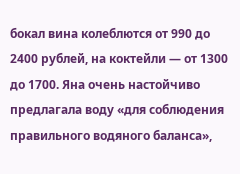бокал вина колеблются от 990 до 2400 рублей, на коктейли — от 1300 до 1700. Яна очень настойчиво предлагала воду «для соблюдения правильного водяного баланса»,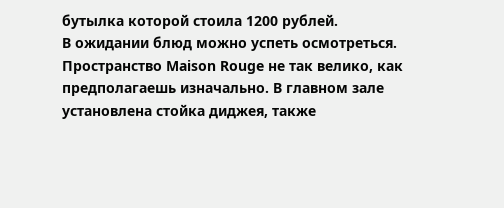бутылка которой стоила 1200 рублей.
В ожидании блюд можно успеть осмотреться. Пространство Maison Rouge не так велико, как предполагаешь изначально. В главном зале установлена стойка диджея, также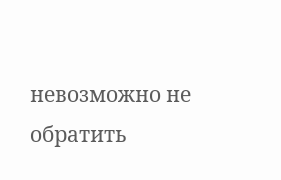невозможно не обратить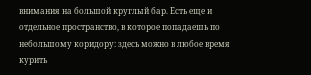внимания на большой круглый бар. Есть еще и отдельное пространство, в которое попадаешь по небольшому коридору: здесь можно в любое время курить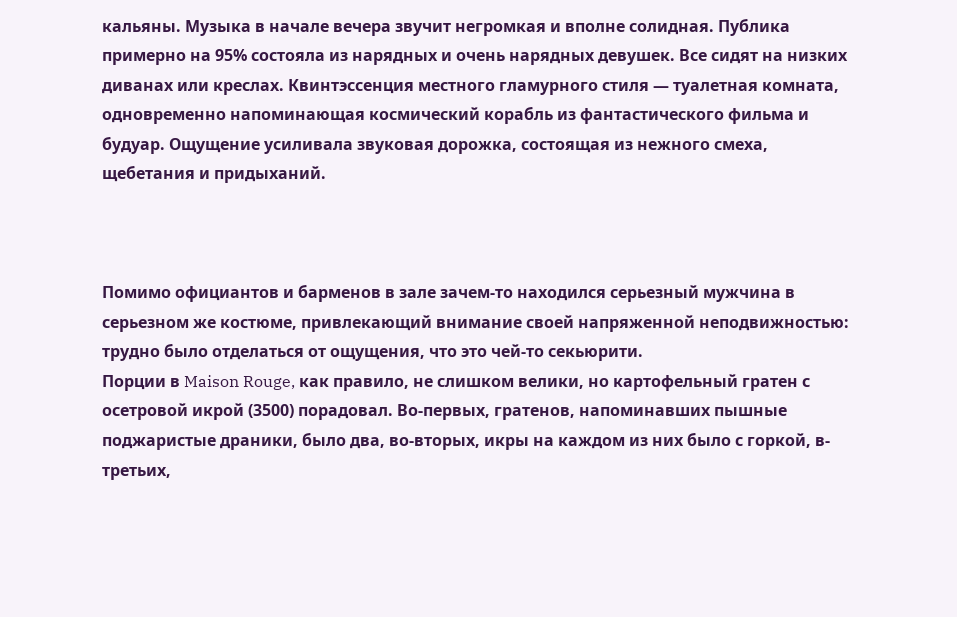кальяны. Музыка в начале вечера звучит негромкая и вполне солидная. Публика примерно на 95% состояла из нарядных и очень нарядных девушек. Все сидят на низких диванах или креслах. Квинтэссенция местного гламурного стиля — туалетная комната, одновременно напоминающая космический корабль из фантастического фильма и будуар. Ощущение усиливала звуковая дорожка, состоящая из нежного смеха, щебетания и придыханий.



Помимо официантов и барменов в зале зачем-то находился серьезный мужчина в серьезном же костюме, привлекающий внимание своей напряженной неподвижностью: трудно было отделаться от ощущения, что это чей-то секьюрити.
Порции в Maison Rouge, как правило, не слишком велики, но картофельный гратен с осетровой икрой (3500) порадовал. Во-первых, гратенов, напоминавших пышные поджаристые драники, было два, во-вторых, икры на каждом из них было с горкой, в-третьих,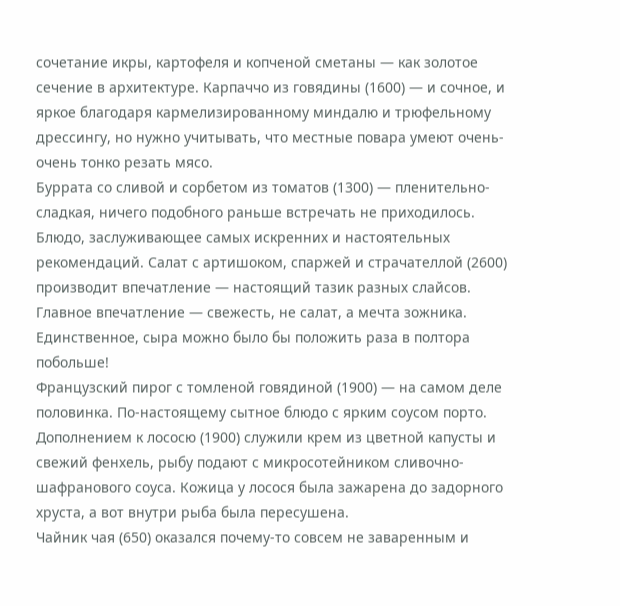сочетание икры, картофеля и копченой сметаны — как золотое сечение в архитектуре. Карпаччо из говядины (1600) — и сочное, и яркое благодаря кармелизированному миндалю и трюфельному дрессингу, но нужно учитывать, что местные повара умеют очень-очень тонко резать мясо.
Буррата со сливой и сорбетом из томатов (1300) — пленительно-сладкая, ничего подобного раньше встречать не приходилось. Блюдо, заслуживающее самых искренних и настоятельных рекомендаций. Салат с артишоком, спаржей и страчателлой (2600) производит впечатление — настоящий тазик разных слайсов. Главное впечатление — свежесть, не салат, а мечта зожника. Единственное, сыра можно было бы положить раза в полтора побольше!
Французский пирог с томленой говядиной (1900) — на самом деле половинка. По-настоящему сытное блюдо с ярким соусом порто. Дополнением к лососю (1900) служили крем из цветной капусты и свежий фенхель, рыбу подают с микросотейником сливочно-шафранового соуса. Кожица у лосося была зажарена до задорного хруста, а вот внутри рыба была пересушена.
Чайник чая (650) оказался почему-то совсем не заваренным и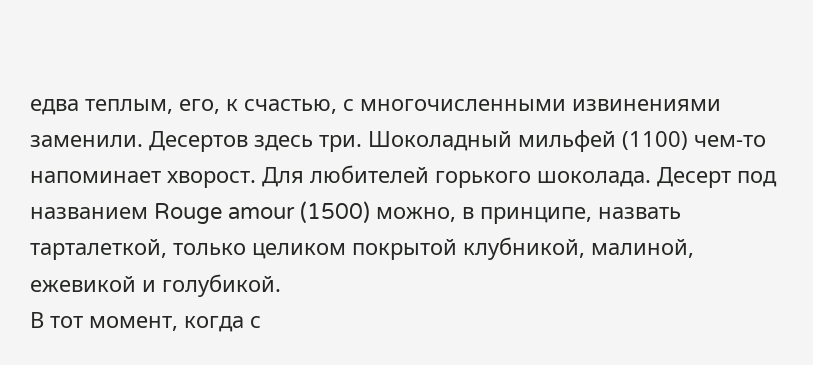едва теплым, его, к счастью, с многочисленными извинениями заменили. Десертов здесь три. Шоколадный мильфей (1100) чем-то напоминает хворост. Для любителей горького шоколада. Десерт под названием Rouge amour (1500) можно, в принципе, назвать тарталеткой, только целиком покрытой клубникой, малиной, ежевикой и голубикой.
В тот момент, когда с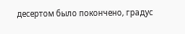десертом было покончено, градус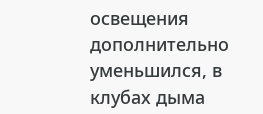освещения дополнительно уменьшился, в клубах дыма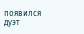появился дуэт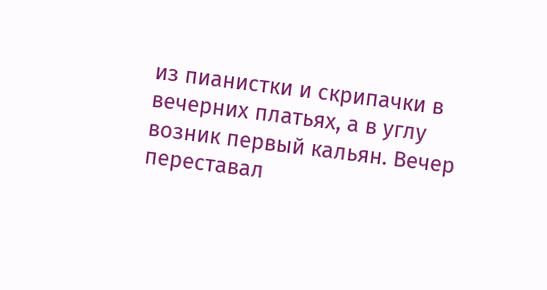из пианистки и скрипачки в вечерних платьях, а в углу возник первый кальян. Вечер переставал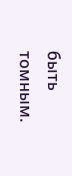быть томным.